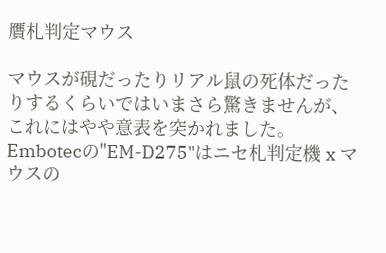贋札判定マウス

マウスが硯だったりリアル鼠の死体だったりするくらいではいまさら驚きませんが、これにはやや意表を突かれました。Embotecの"EM-D275"はニセ札判定機 x マウスの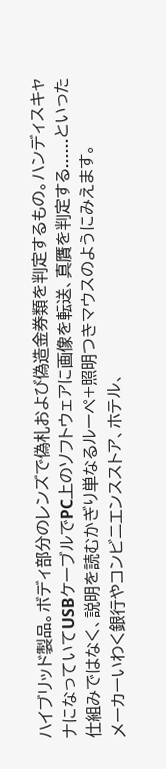ハイブリッド製品。ボディ部分のレンズで偽札および偽造金券類を判定するもの。ハンディスキャナになっていてUSBケーブルでPC上のソフトウェアに画像を転送、真贋を判定する......といった仕組みではなく、説明を読むかぎり単なるルーペ+照明つきマウスのようにみえます。
メーカーいわく銀行やコンビニエンスストア、ホテル、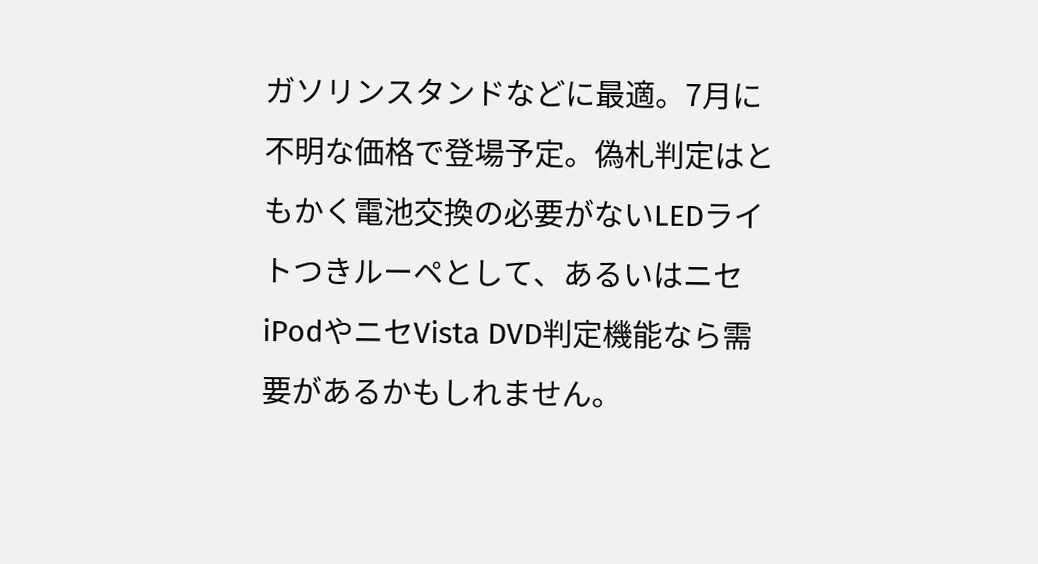ガソリンスタンドなどに最適。7月に不明な価格で登場予定。偽札判定はともかく電池交換の必要がないLEDライトつきルーペとして、あるいはニセiPodやニセVista DVD判定機能なら需要があるかもしれません。